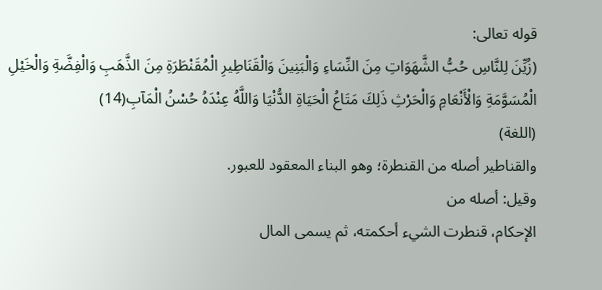قوله تعالى:
(زُيِّنَ لِلنَّاسِ حُبُّ الشَّهَوَاتِ مِنَ النِّسَاءِ وَالْبَنِينَ وَالْقَنَاطِيرِ الْمُقَنْطَرَةِ مِنَ الذَّهَبِ وَالْفِضَّةِ وَالْخَيْلِ الْمُسَوَّمَةِ وَالْأَنْعَامِ وَالْحَرْثِ ذَلِكَ مَتَاعُ الْحَيَاةِ الدُّنْيَا وَاللَّهُ عِنْدَهُ حُسْنُ الْمَآبِ(14)
(اللغة)
والقناطير أصله من القنطرة؛ وهو البناء المعقود للعبور.
وقيل: أصله من
الإحكام، قنطرت الشيء أحكمته، ثم يسمى المال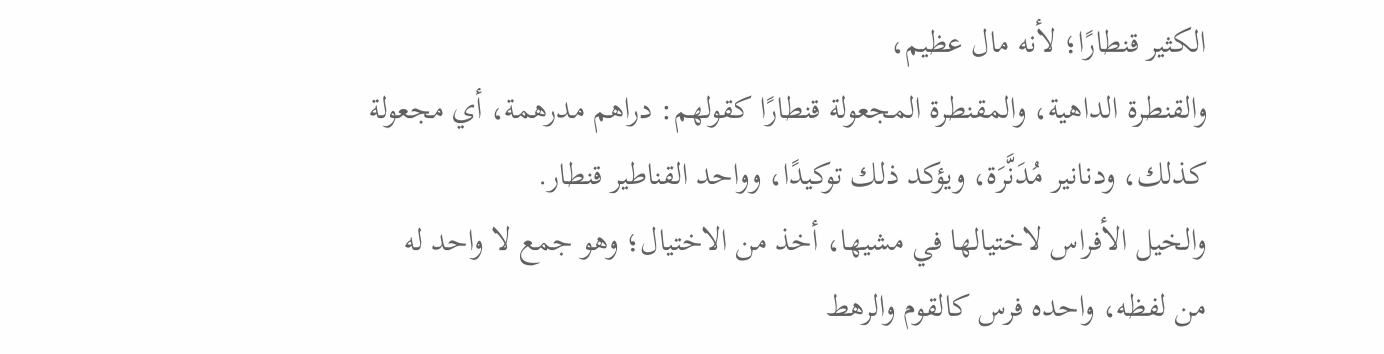الكثير قنطارًا؛ لأنه مال عظيم،
والقنطرة الداهية، والمقنطرة المجعولة قنطارًا كقولهم: دراهم مدرهمة، أي مجعولة
كذلك، ودنانير مُدَنَّرَة، ويؤكد ذلك توكيدًا، وواحد القناطير قنطار.
والخيل الأفراس لاختيالها في مشيها، أخذ من الاختيال؛ وهو جمع لا واحد له
من لفظه، واحده فرس كالقوم والرهط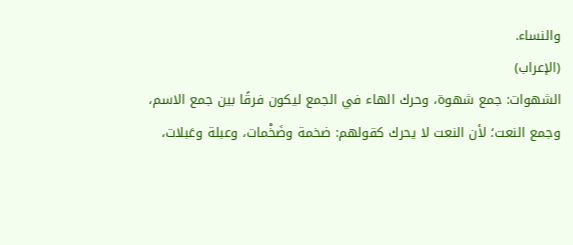والنساء.
(الإعراب)
الشهوات: جمع شهوة، وحرك الهاء في الجمع ليكون فرقًا بين جمع الاسم،
وجمع النعت؛ لأن النعت لا يحرك كقولهم: ضخمة وضَخْمات، وعبلة وعَبلات،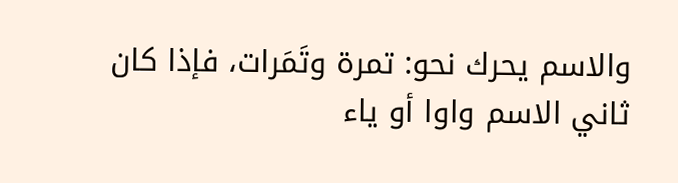والاسم يحرك نحو: تمرة وتَمَرات، فإذا كان ثاني الاسم واوا أو ياء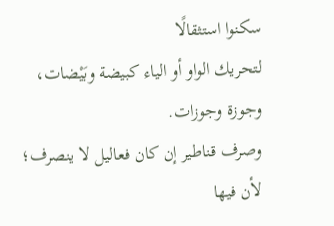سكنوا استثقالًا
لتحريك الواو أو الياء كبيضة وبَيْضات، وجوزة وجوزات.
وصرف قناطير إن كان فعاليل لا ينصرف؛ لأن فيها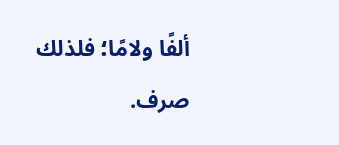ألفًا ولامًا؛ فلذلك صرف.